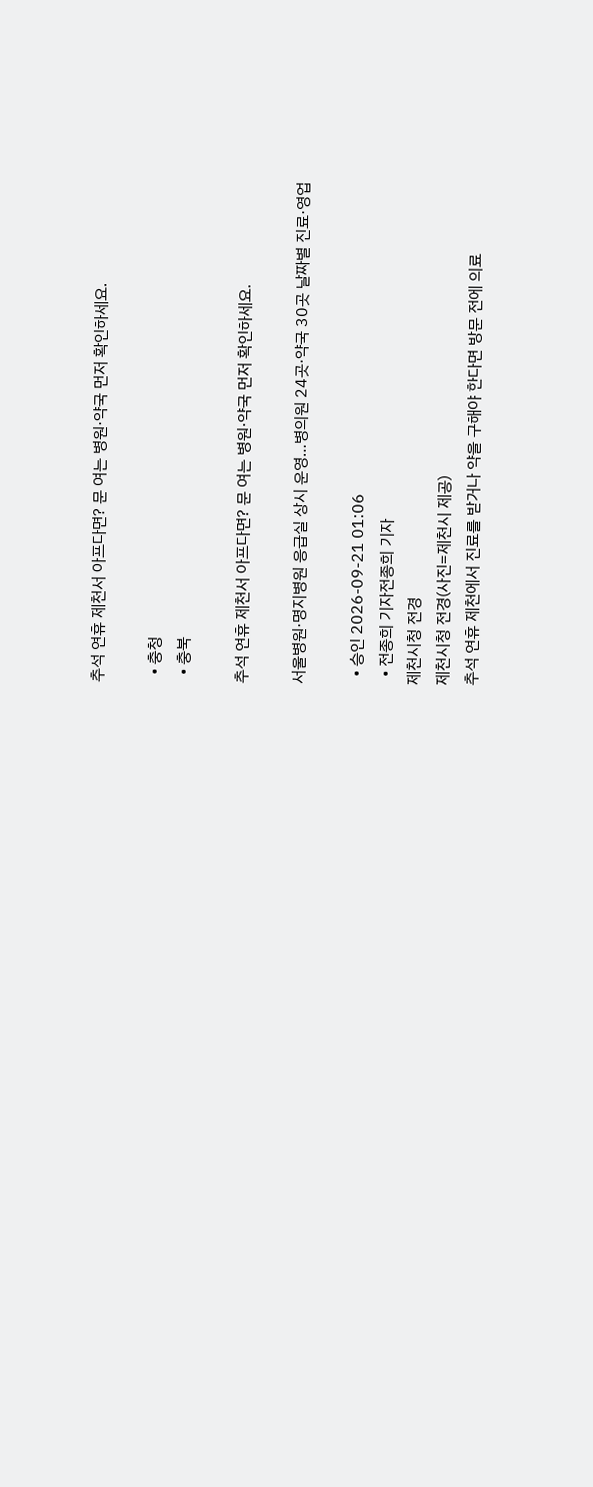추석 연휴 제천서 아프다면? 문 여는 병원·약국 먼저 확인하세요.

  • 충청
  • 충북

추석 연휴 제천서 아프다면? 문 여는 병원·약국 먼저 확인하세요.

서울병원·명지병원 응급실 상시 운영…병의원 24곳·약국 30곳 날짜별 진료·영업

  • 승인 2026-09-21 01:06
  • 전종희 기자전종희 기자
제천시청 전경
제천시청 전경(사진=제천시 제공)
추석 연휴 제천에서 진료를 받거나 약을 구해야 한다면 방문 전에 의료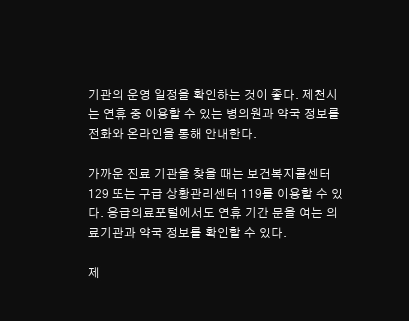기관의 운영 일정을 확인하는 것이 좋다. 제천시는 연휴 중 이용할 수 있는 병의원과 약국 정보를 전화와 온라인을 통해 안내한다.

가까운 진료 기관을 찾을 때는 보건복지콜센터 129 또는 구급 상황관리센터 119를 이용할 수 있다. 응급의료포털에서도 연휴 기간 문을 여는 의료기관과 약국 정보를 확인할 수 있다.

제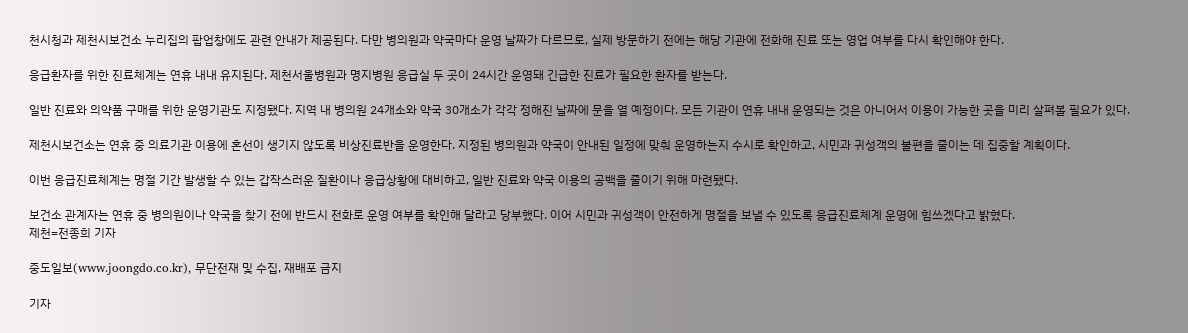천시청과 제천시보건소 누리집의 팝업창에도 관련 안내가 제공된다. 다만 병의원과 약국마다 운영 날짜가 다르므로, 실제 방문하기 전에는 해당 기관에 전화해 진료 또는 영업 여부를 다시 확인해야 한다.

응급환자를 위한 진료체계는 연휴 내내 유지된다. 제천서울병원과 명지병원 응급실 두 곳이 24시간 운영돼 긴급한 진료가 필요한 환자를 받는다.

일반 진료와 의약품 구매를 위한 운영기관도 지정됐다. 지역 내 병의원 24개소와 약국 30개소가 각각 정해진 날짜에 문을 열 예정이다. 모든 기관이 연휴 내내 운영되는 것은 아니어서 이용이 가능한 곳을 미리 살펴볼 필요가 있다.

제천시보건소는 연휴 중 의료기관 이용에 혼선이 생기지 않도록 비상진료반을 운영한다. 지정된 병의원과 약국이 안내된 일정에 맞춰 운영하는지 수시로 확인하고, 시민과 귀성객의 불편을 줄이는 데 집중할 계획이다.

이번 응급진료체계는 명절 기간 발생할 수 있는 갑작스러운 질환이나 응급상황에 대비하고, 일반 진료와 약국 이용의 공백을 줄이기 위해 마련됐다.

보건소 관계자는 연휴 중 병의원이나 약국을 찾기 전에 반드시 전화로 운영 여부를 확인해 달라고 당부했다. 이어 시민과 귀성객이 안전하게 명절을 보낼 수 있도록 응급진료체계 운영에 힘쓰겠다고 밝혔다.
제천=전종희 기자

중도일보(www.joongdo.co.kr), 무단전재 및 수집, 재배포 금지

기자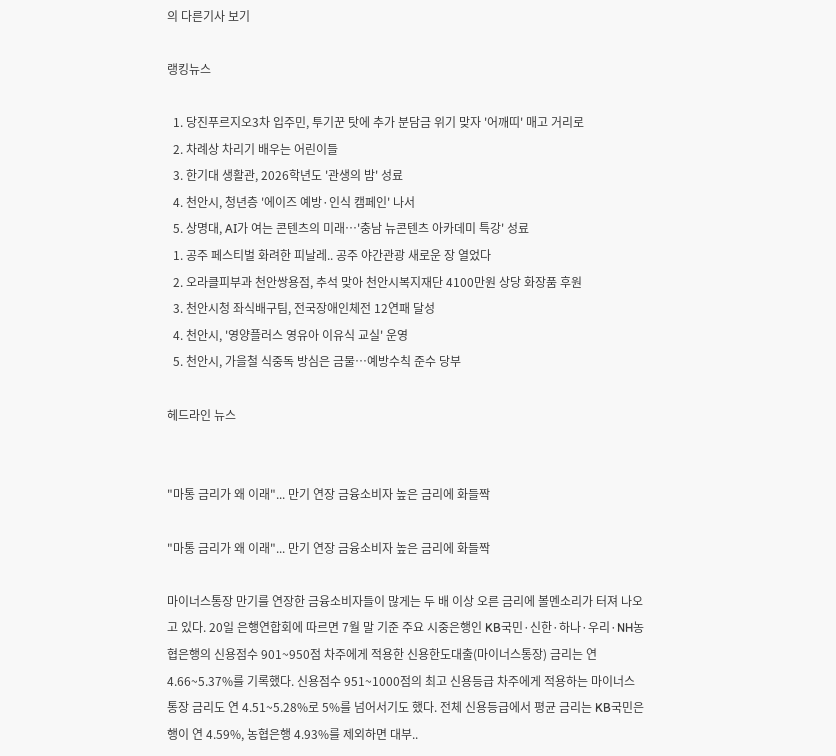의 다른기사 보기

랭킹뉴스

  1. 당진푸르지오3차 입주민, 투기꾼 탓에 추가 분담금 위기 맞자 '어깨띠' 매고 거리로
  2. 차례상 차리기 배우는 어린이들
  3. 한기대 생활관, 2026학년도 '관생의 밤' 성료
  4. 천안시, 청년층 '에이즈 예방·인식 캠페인' 나서
  5. 상명대, AI가 여는 콘텐츠의 미래…'충남 뉴콘텐츠 아카데미 특강' 성료
  1. 공주 페스티벌 화려한 피날레.. 공주 야간관광 새로운 장 열었다
  2. 오라클피부과 천안쌍용점, 추석 맞아 천안시복지재단 4100만원 상당 화장품 후원
  3. 천안시청 좌식배구팀, 전국장애인체전 12연패 달성
  4. 천안시, '영양플러스 영유아 이유식 교실' 운영
  5. 천안시, 가을철 식중독 방심은 금물…예방수칙 준수 당부

헤드라인 뉴스


"마통 금리가 왜 이래"... 만기 연장 금융소비자 높은 금리에 화들짝

"마통 금리가 왜 이래"... 만기 연장 금융소비자 높은 금리에 화들짝

마이너스통장 만기를 연장한 금융소비자들이 많게는 두 배 이상 오른 금리에 볼멘소리가 터져 나오고 있다. 20일 은행연합회에 따르면 7월 말 기준 주요 시중은행인 KB국민·신한·하나·우리·NH농협은행의 신용점수 901~950점 차주에게 적용한 신용한도대출(마이너스통장) 금리는 연 4.66~5.37%를 기록했다. 신용점수 951~1000점의 최고 신용등급 차주에게 적용하는 마이너스통장 금리도 연 4.51~5.28%로 5%를 넘어서기도 했다. 전체 신용등급에서 평균 금리는 KB국민은행이 연 4.59%, 농협은행 4.93%를 제외하면 대부..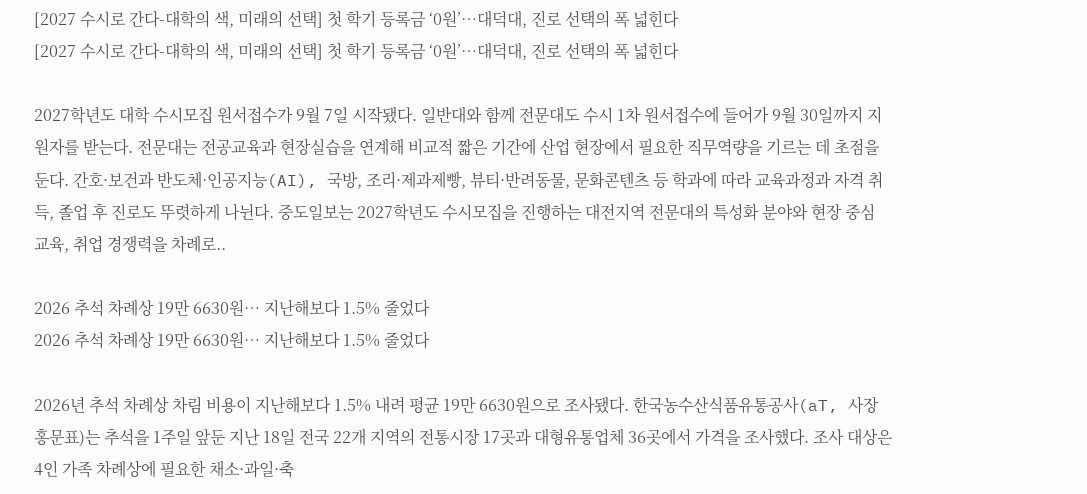[2027 수시로 간다-대학의 색, 미래의 선택] 첫 학기 등록금 ‘0원’…대덕대, 진로 선택의 폭 넓힌다
[2027 수시로 간다-대학의 색, 미래의 선택] 첫 학기 등록금 ‘0원’…대덕대, 진로 선택의 폭 넓힌다

2027학년도 대학 수시모집 원서접수가 9월 7일 시작됐다. 일반대와 함께 전문대도 수시 1차 원서접수에 들어가 9월 30일까지 지원자를 받는다. 전문대는 전공교육과 현장실습을 연계해 비교적 짧은 기간에 산업 현장에서 필요한 직무역량을 기르는 데 초점을 둔다. 간호·보건과 반도체·인공지능(AI), 국방, 조리·제과제빵, 뷰티·반려동물, 문화콘텐츠 등 학과에 따라 교육과정과 자격 취득, 졸업 후 진로도 뚜렷하게 나뉜다. 중도일보는 2027학년도 수시모집을 진행하는 대전지역 전문대의 특성화 분야와 현장 중심 교육, 취업 경쟁력을 차례로..

2026 추석 차례상 19만 6630원… 지난해보다 1.5% 줄었다
2026 추석 차례상 19만 6630원… 지난해보다 1.5% 줄었다

2026년 추석 차례상 차림 비용이 지난해보다 1.5% 내려 평균 19만 6630원으로 조사됐다. 한국농수산식품유통공사(aT, 사장 홍문표)는 추석을 1주일 앞둔 지난 18일 전국 22개 지역의 전통시장 17곳과 대형유통업체 36곳에서 가격을 조사했다. 조사 대상은 4인 가족 차례상에 필요한 채소·과일·축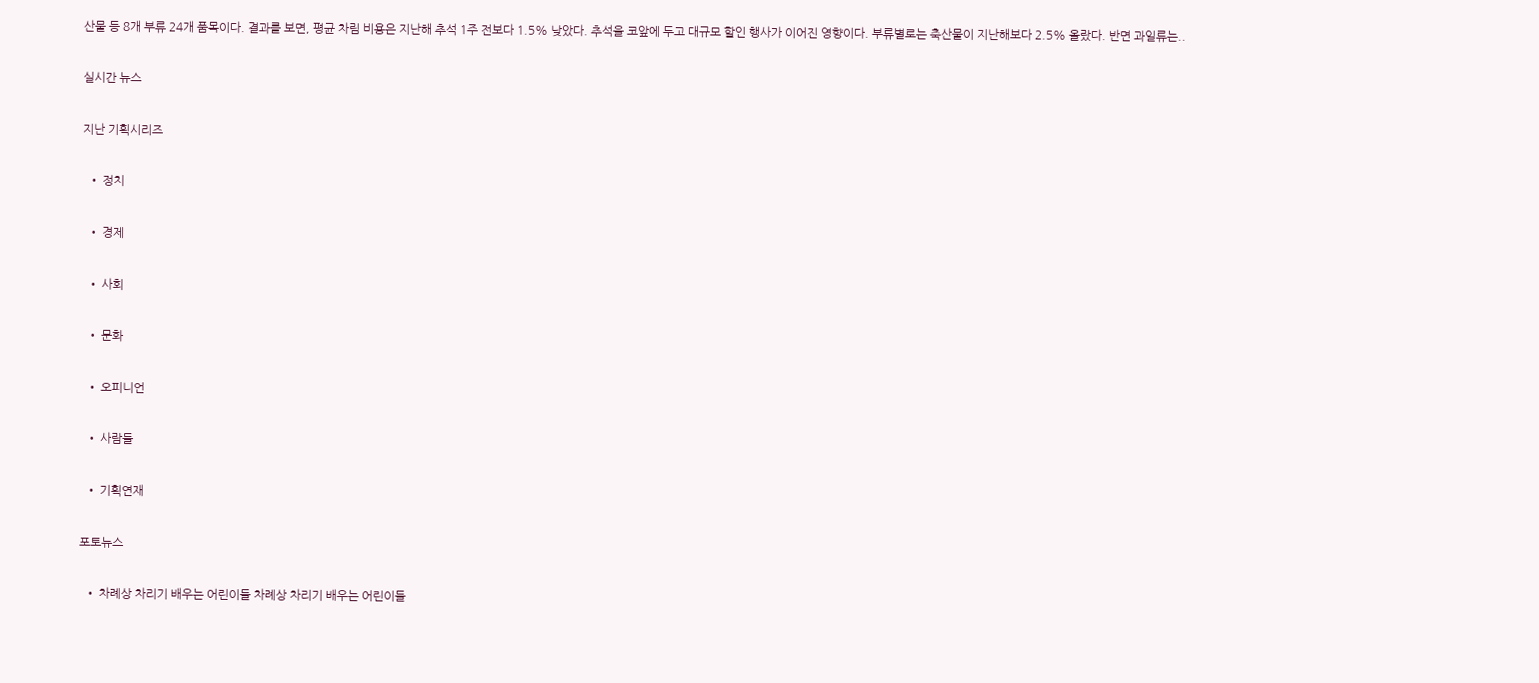산물 등 8개 부류 24개 품목이다. 결과를 보면, 평균 차림 비용은 지난해 추석 1주 전보다 1.5% 낮았다. 추석을 코앞에 두고 대규모 할인 행사가 이어진 영향이다. 부류별로는 축산물이 지난해보다 2.5% 올랐다. 반면 과일류는..

실시간 뉴스

지난 기획시리즈

  • 정치

  • 경제

  • 사회

  • 문화

  • 오피니언

  • 사람들

  • 기획연재

포토뉴스

  • 차례상 차리기 배우는 어린이들 차례상 차리기 배우는 어린이들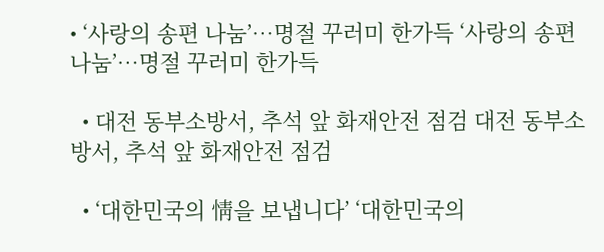• ‘사랑의 송편 나눔’…명절 꾸러미 한가득 ‘사랑의 송편 나눔’…명절 꾸러미 한가득

  • 대전 동부소방서, 추석 앞 화재안전 점검 대전 동부소방서, 추석 앞 화재안전 점검

  • ‘대한민국의 情을 보냅니다’ ‘대한민국의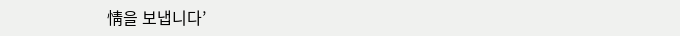情을 보냅니다’